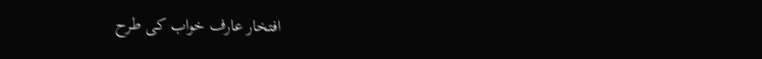افتخار عارف خواب کی طرح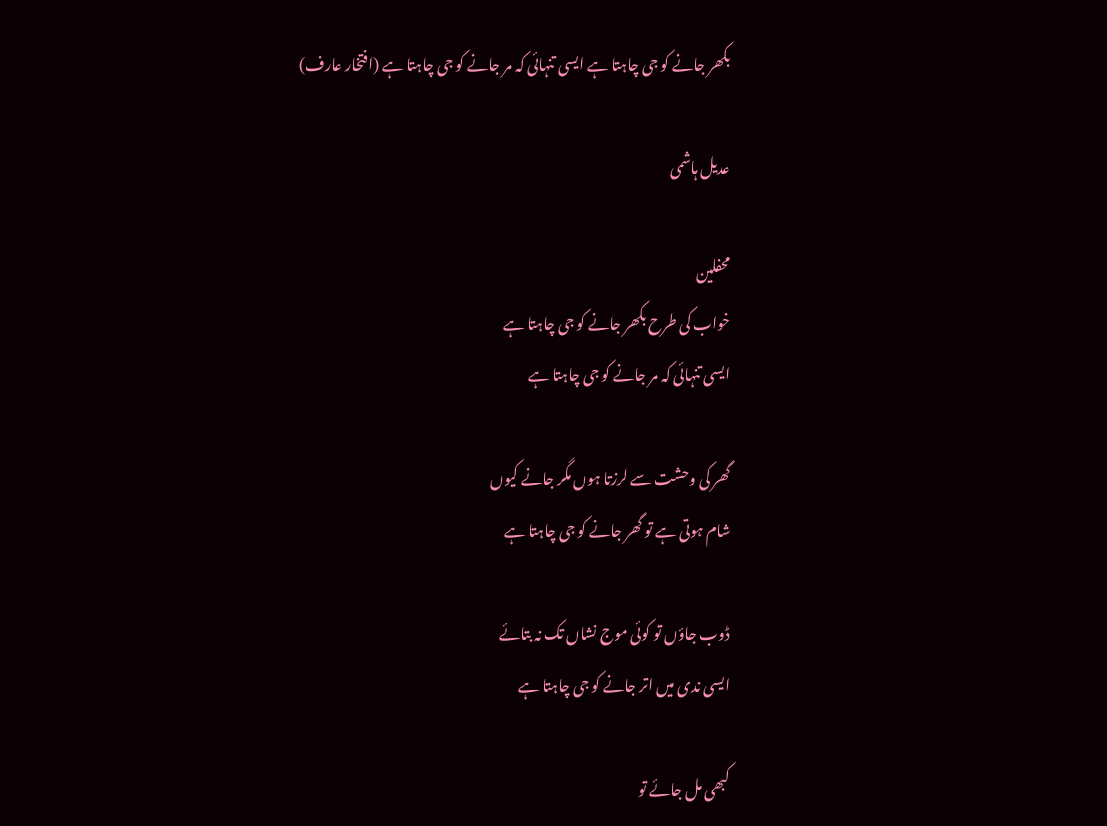بکھر جانے کو جی چاہتا ہے ایسی تنہائی کہ مر جانے کو جی چاہتا ہے (افتخار عارف)

عدیل ہاشمی

محفلین
خواب کی طرح بکھر جانے کو جی چاہتا ہے
ایسی تنہائی کہ مر جانے کو جی چاہتا ہے

گھر کی وحشت سے لرزتا ہوں مگر جانے کیوں
شام ہوتی ہے تو گھر جانے کو جی چاہتا ہے

ڈوب جاؤں تو کوئی موج نشاں تک نہ بتائے
ایسی ندی میں اتر جانے کو جی چاہتا ہے

کبھی مل جائے تو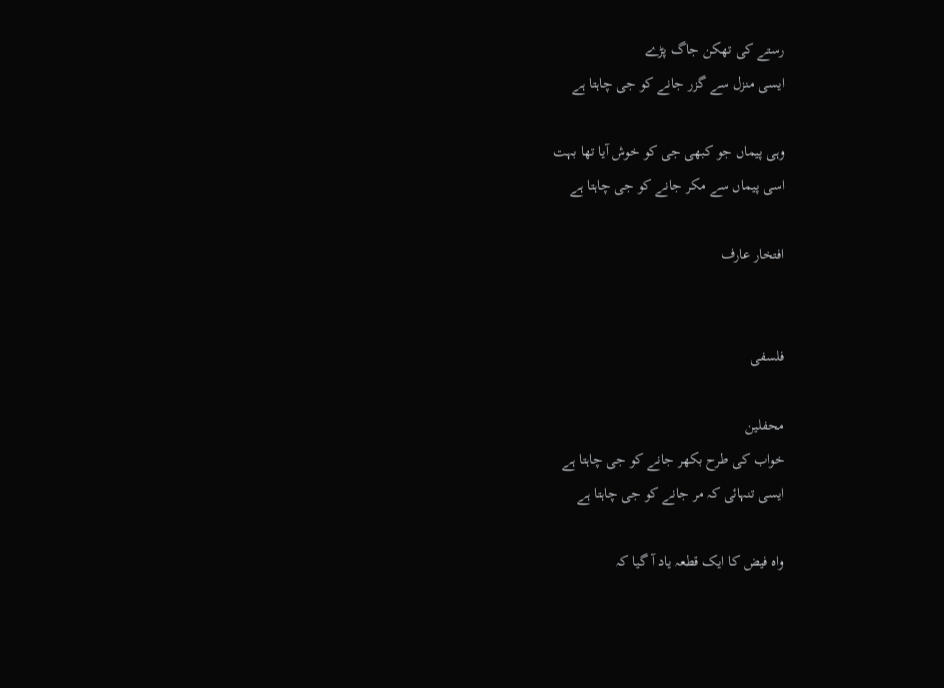رستے کی تھکن جاگ پڑے
ایسی منزل سے گزر جانے کو جی چاہتا ہے

وہی پیماں جو کبھی جی کو خوش آیا تھا بہت
اسی پیماں سے مکر جانے کو جی چاہتا ہے

افتخار عارف


فلسفی

محفلین
خواب کی طرح بکھر جانے کو جی چاہتا ہے
ایسی تنہائی کہ مر جانے کو جی چاہتا ہے

واہ فیض کا ایک قطعہ یاد آ گیا کہ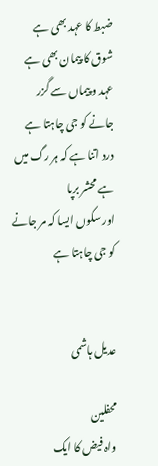ضبط کا عہد بھی ہے شوق کا پیمان بھی ہے
عہد و پیماں سے گزر جانے کو جی چاہتا ہے
درد اتنا ہے کہ ہر رگ میں ہے محشر برپا
اور سکوں ایسا کہ مر جانے کو جی چاہتا ہے


عدیل ہاشمی

محفلین
واہ فیض کا ایک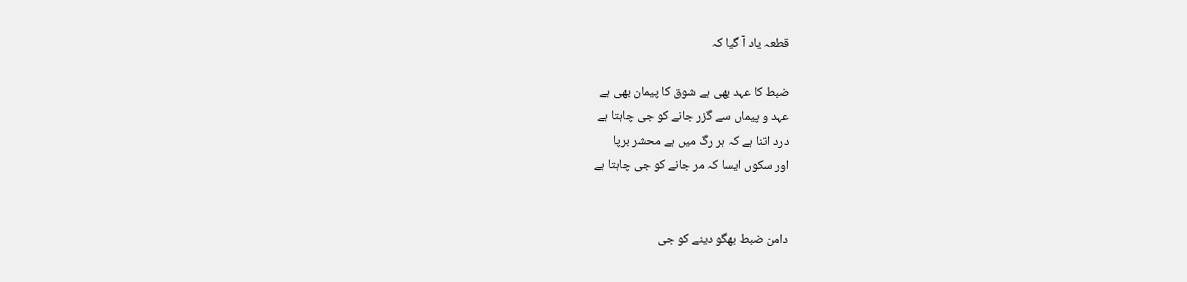قطعہ یاد آ گیا کہ

ضبط کا عہد بھی ہے شوق کا پیمان بھی ہے
عہد و پیماں سے گزر جانے کو جی چاہتا ہے
درد اتنا ہے کہ ہر رگ میں ہے محشر برپا
اور سکوں ایسا کہ مر جانے کو جی چاہتا ہے


دامن ضبط بھگو دینے کو جی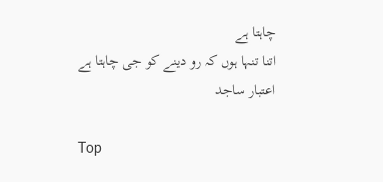چاہتا ہے
اتنا تنہا ہوں کہ رو دینے کو جی چاہتا ہے
اعتبار ساجد

Top